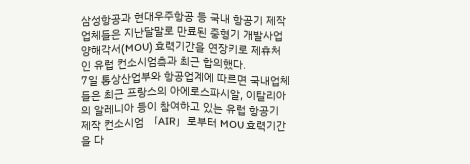삼성항공과 현대우주항공 등 국내 항공기 제작업체들은 지난달말로 만료된 중형기 개발사업 양해각서(MOU) 효력기간을 연장키로 제휴처인 유럽 컨소시엄측과 최근 합의했다.
7일 통상산업부와 항공업계에 따르면 국내업체들은 최근 프랑스의 아에로스파시알, 이탈리아의 알레니아 등이 참여하고 있는 유럽 항공기 제작 컨소시엄 「AIR」로부터 MOU 효력기간을 다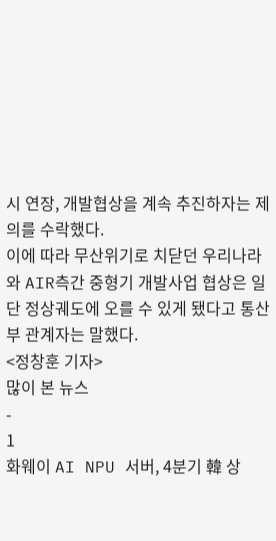시 연장, 개발협상을 계속 추진하자는 제의를 수락했다.
이에 따라 무산위기로 치닫던 우리나라와 AIR측간 중형기 개발사업 협상은 일단 정상궤도에 오를 수 있게 됐다고 통산부 관계자는 말했다.
<정창훈 기자>
많이 본 뉴스
-
1
화웨이 AI NPU 서버, 4분기 韓 상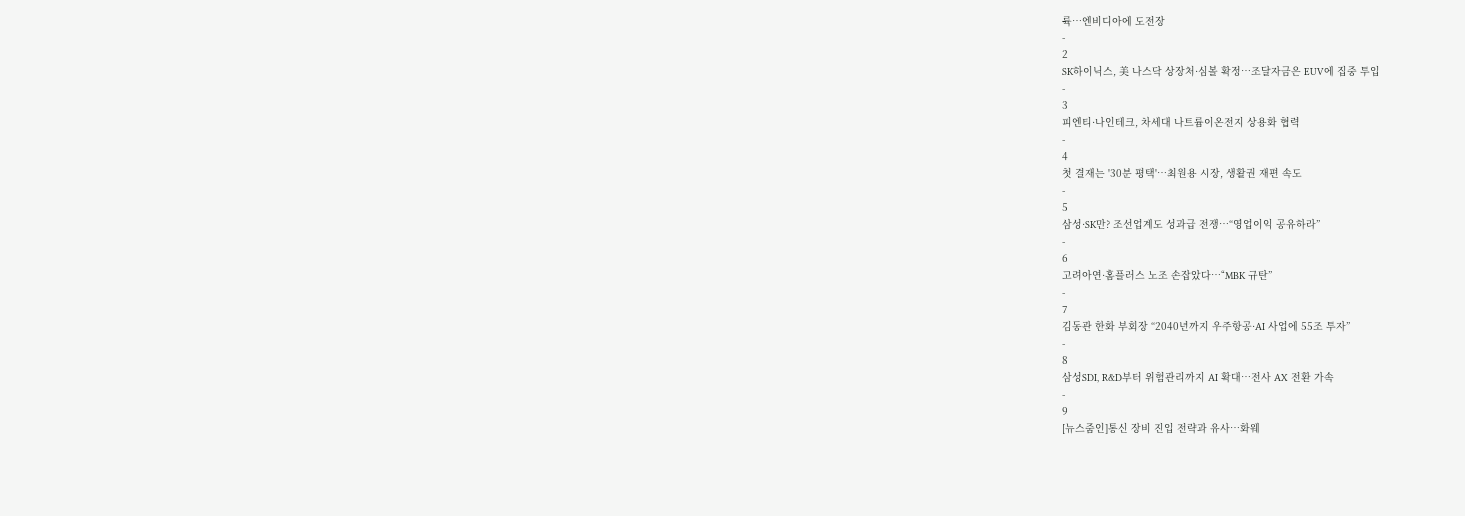륙…엔비디아에 도전장
-
2
SK하이닉스, 美 나스닥 상장처·심볼 확정…조달자금은 EUV에 집중 투입
-
3
피엔티·나인테크, 차세대 나트륨이온전지 상용화 협력
-
4
첫 결재는 '30분 평택'…최원용 시장, 생활권 재편 속도
-
5
삼성·SK만? 조선업계도 성과급 전쟁…“영업이익 공유하라”
-
6
고려아연·홈플러스 노조 손잡았다…“MBK 규탄”
-
7
김동관 한화 부회장 “2040년까지 우주항공·AI 사업에 55조 투자”
-
8
삼성SDI, R&D부터 위험관리까지 AI 확대…전사 AX 전환 가속
-
9
[뉴스줌인]통신 장비 진입 전략과 유사…화웨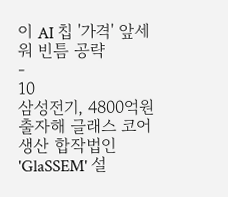이 AI 칩 '가격' 앞세워 빈틈 공략
-
10
삼성전기, 4800억원 출자해 글래스 코어 생산 합작법인 'GlaSSEM' 설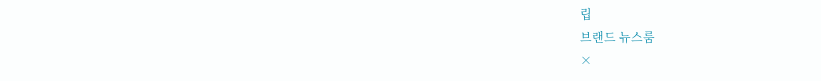립
브랜드 뉴스룸
×